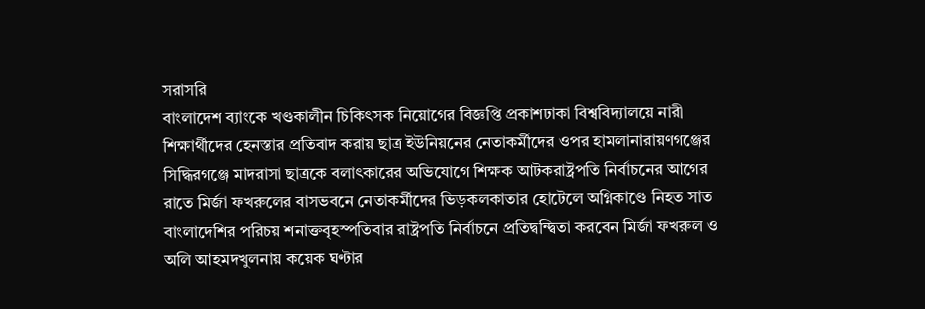সরাসরি
বাংলাদেশ ব্যাংকে খণ্ডকালীন চিকিৎসক নিয়োগের বিজ্ঞপ্তি প্রকাশঢাকা বিশ্ববিদ্যালয়ে নারী শিক্ষার্থীদের হেনস্তার প্রতিবাদ করায় ছাত্র ইউনিয়নের নেতাকর্মীদের ওপর হামলানারায়ণগঞ্জের সিদ্ধিরগঞ্জে মাদরাসা ছাত্রকে বলাৎকারের অভিযোগে শিক্ষক আটকরাষ্ট্রপতি নির্বাচনের আগের রাতে মির্জা ফখরুলের বাসভবনে নেতাকর্মীদের ভিড়কলকাতার হোটেলে অগ্নিকাণ্ডে নিহত সাত বাংলাদেশির পরিচয় শনাক্তবৃহস্পতিবার রাষ্ট্রপতি নির্বাচনে প্রতিদ্বন্দ্বিতা করবেন মির্জা ফখরুল ও অলি আহমদখুলনায় কয়েক ঘণ্টার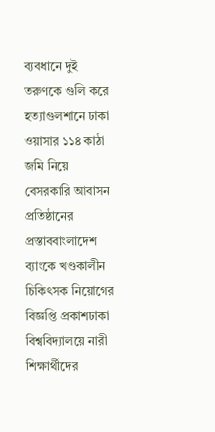ব্যবধানে দুই তরুণকে গুলি করে হত্যাগুলশানে ঢাকা ওয়াসার ১১৪ কাঠা জমি নিয়ে বেসরকারি আবাসন প্রতিষ্ঠানের প্রস্তাববাংলাদেশ ব্যাংকে খণ্ডকালীন চিকিৎসক নিয়োগের বিজ্ঞপ্তি প্রকাশঢাকা বিশ্ববিদ্যালয়ে নারী শিক্ষার্থীদের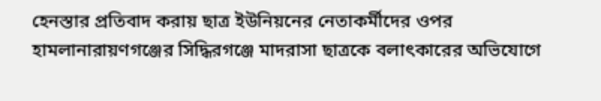হেনস্তার প্রতিবাদ করায় ছাত্র ইউনিয়নের নেতাকর্মীদের ওপর হামলানারায়ণগঞ্জের সিদ্ধিরগঞ্জে মাদরাসা ছাত্রকে বলাৎকারের অভিযোগে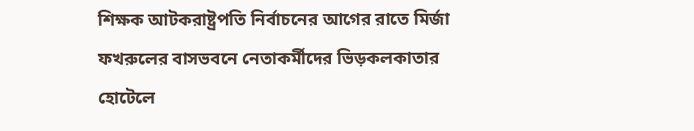শিক্ষক আটকরাষ্ট্রপতি নির্বাচনের আগের রাতে মির্জা ফখরুলের বাসভবনে নেতাকর্মীদের ভিড়কলকাতার হোটেলে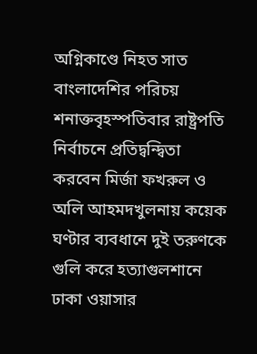অগ্নিকাণ্ডে নিহত সাত বাংলাদেশির পরিচয় শনাক্তবৃহস্পতিবার রাষ্ট্রপতি নির্বাচনে প্রতিদ্বন্দ্বিতা করবেন মির্জা ফখরুল ও অলি আহমদখুলনায় কয়েক ঘণ্টার ব্যবধানে দুই তরুণকে গুলি করে হত্যাগুলশানে ঢাকা ওয়াসার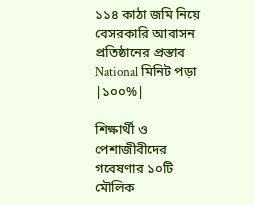১১৪ কাঠা জমি নিয়ে বেসরকারি আবাসন প্রতিষ্ঠানের প্রস্তাব
National মিনিট পড়া
|১০০%|

শিক্ষার্থী ও পেশাজীবীদের গবেষণার ১০টি মৌলিক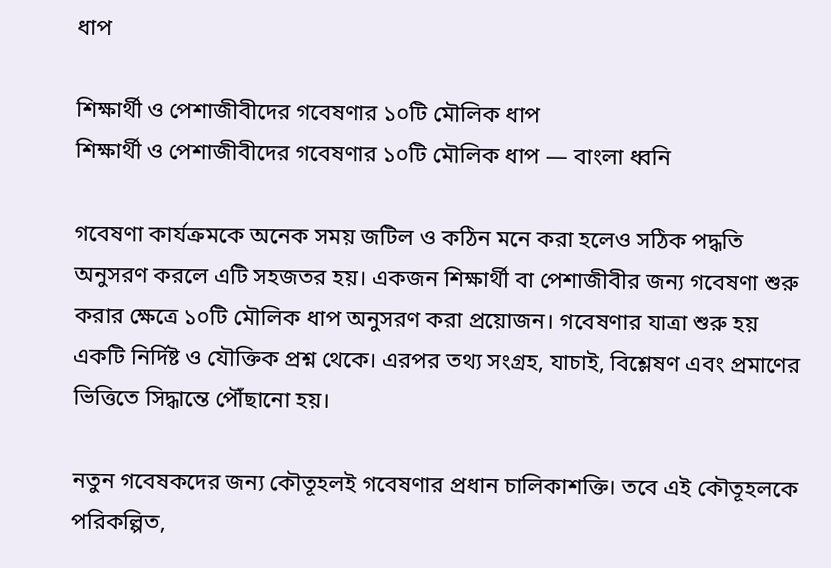ধাপ

শিক্ষার্থী ও পেশাজীবীদের গবেষণার ১০টি মৌলিক ধাপ
শিক্ষার্থী ও পেশাজীবীদের গবেষণার ১০টি মৌলিক ধাপ — বাংলা ধ্বনি

গবেষণা কার্যক্রমকে অনেক সময় জটিল ও কঠিন মনে করা হলেও সঠিক পদ্ধতি অনুসরণ করলে এটি সহজতর হয়। একজন শিক্ষার্থী বা পেশাজীবীর জন্য গবেষণা শুরু করার ক্ষেত্রে ১০টি মৌলিক ধাপ অনুসরণ করা প্রয়োজন। গবেষণার যাত্রা শুরু হয় একটি নির্দিষ্ট ও যৌক্তিক প্রশ্ন থেকে। এরপর তথ্য সংগ্রহ, যাচাই, বিশ্লেষণ এবং প্রমাণের ভিত্তিতে সিদ্ধান্তে পৌঁছানো হয়।

নতুন গবেষকদের জন্য কৌতূহলই গবেষণার প্রধান চালিকাশক্তি। তবে এই কৌতূহলকে পরিকল্পিত,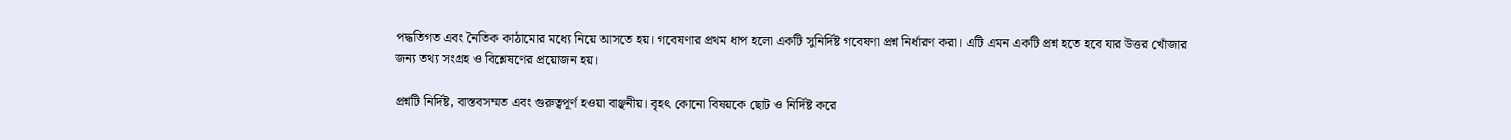পদ্ধতিগত এবং নৈতিক কাঠামোর মধ্যে নিয়ে আসতে হয়। গবেষণার প্রথম ধাপ হলো একটি সুনির্দিষ্ট গবেষণা প্রশ্ন নির্ধারণ করা। এটি এমন একটি প্রশ্ন হতে হবে যার উত্তর খোঁজার জন্য তথ্য সংগ্রহ ও বিশ্লেষণের প্রয়োজন হয়।

প্রশ্নটি নির্দিষ্ট, বাস্তবসম্মত এবং গুরুত্বপূর্ণ হওয়া বাঞ্ছনীয়। বৃহৎ কোনো বিষয়কে ছোট ও নির্দিষ্ট করে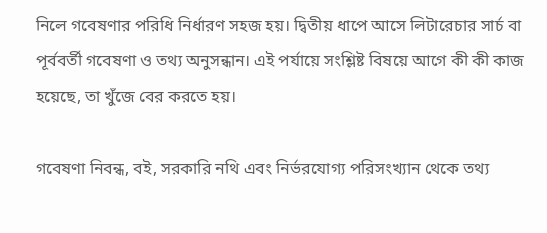নিলে গবেষণার পরিধি নির্ধারণ সহজ হয়। দ্বিতীয় ধাপে আসে লিটারেচার সার্চ বা পূর্ববর্তী গবেষণা ও তথ্য অনুসন্ধান। এই পর্যায়ে সংশ্লিষ্ট বিষয়ে আগে কী কী কাজ হয়েছে, তা খুঁজে বের করতে হয়।

গবেষণা নিবন্ধ, বই, সরকারি নথি এবং নির্ভরযোগ্য পরিসংখ্যান থেকে তথ্য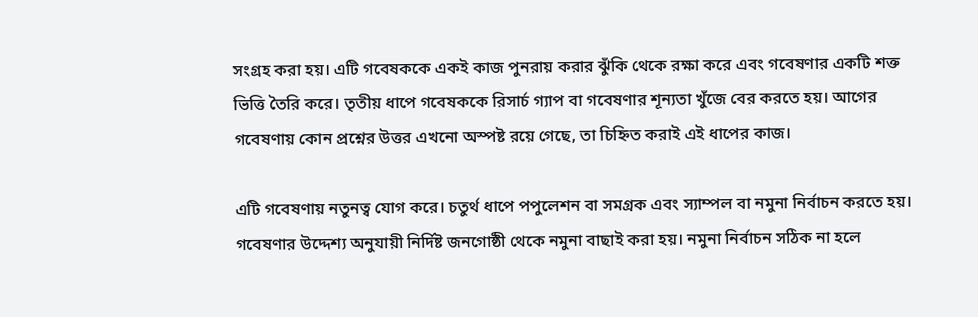সংগ্রহ করা হয়। এটি গবেষককে একই কাজ পুনরায় করার ঝুঁকি থেকে রক্ষা করে এবং গবেষণার একটি শক্ত ভিত্তি তৈরি করে। তৃতীয় ধাপে গবেষককে রিসার্চ গ্যাপ বা গবেষণার শূন্যতা খুঁজে বের করতে হয়। আগের গবেষণায় কোন প্রশ্নের উত্তর এখনো অস্পষ্ট রয়ে গেছে, তা চিহ্নিত করাই এই ধাপের কাজ।

এটি গবেষণায় নতুনত্ব যোগ করে। চতুর্থ ধাপে পপুলেশন বা সমগ্রক এবং স্যাম্পল বা নমুনা নির্বাচন করতে হয়। গবেষণার উদ্দেশ্য অনুযায়ী নির্দিষ্ট জনগোষ্ঠী থেকে নমুনা বাছাই করা হয়। নমুনা নির্বাচন সঠিক না হলে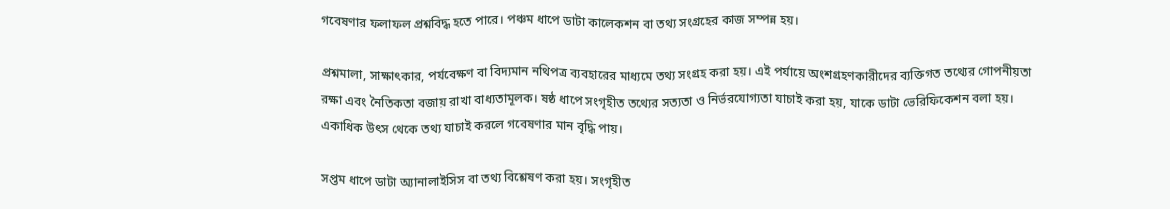গবেষণার ফলাফল প্রশ্নবিদ্ধ হতে পারে। পঞ্চম ধাপে ডাটা কালেকশন বা তথ্য সংগ্রহের কাজ সম্পন্ন হয়।

প্রশ্নমালা, সাক্ষাৎকার, পর্যবেক্ষণ বা বিদ্যমান নথিপত্র ব্যবহারের মাধ্যমে তথ্য সংগ্রহ করা হয়। এই পর্যায়ে অংশগ্রহণকারীদের ব্যক্তিগত তথ্যের গোপনীয়তা রক্ষা এবং নৈতিকতা বজায় রাখা বাধ্যতামূলক। ষষ্ঠ ধাপে সংগৃহীত তথ্যের সত্যতা ও নির্ভরযোগ্যতা যাচাই করা হয়, যাকে ডাটা ভেরিফিকেশন বলা হয়। একাধিক উৎস থেকে তথ্য যাচাই করলে গবেষণার মান বৃদ্ধি পায়।

সপ্তম ধাপে ডাটা অ্যানালাইসিস বা তথ্য বিশ্লেষণ করা হয়। সংগৃহীত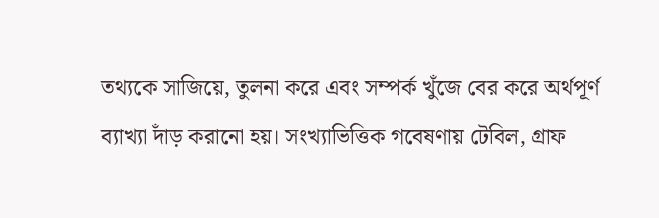তথ্যকে সাজিয়ে, তুলনা করে এবং সম্পর্ক খুঁজে বের করে অর্থপূর্ণ ব্যাখ্যা দাঁড় করানো হয়। সংখ্যাভিত্তিক গবেষণায় টেবিল, গ্রাফ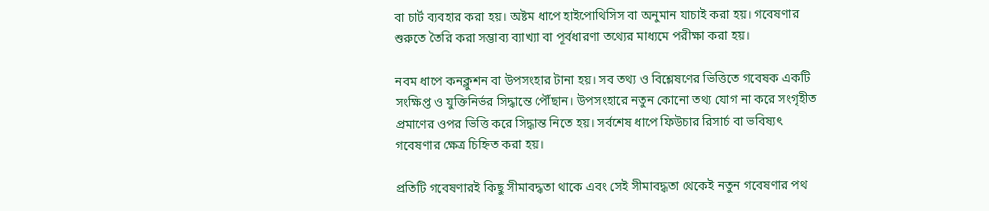বা চার্ট ব্যবহার করা হয়। অষ্টম ধাপে হাইপোথিসিস বা অনুমান যাচাই করা হয়। গবেষণার শুরুতে তৈরি করা সম্ভাব্য ব্যাখ্যা বা পূর্বধারণা তথ্যের মাধ্যমে পরীক্ষা করা হয়।

নবম ধাপে কনক্লুশন বা উপসংহার টানা হয়। সব তথ্য ও বিশ্লেষণের ভিত্তিতে গবেষক একটি সংক্ষিপ্ত ও যুক্তিনির্ভর সিদ্ধান্তে পৌঁছান। উপসংহারে নতুন কোনো তথ্য যোগ না করে সংগৃহীত প্রমাণের ওপর ভিত্তি করে সিদ্ধান্ত নিতে হয়। সর্বশেষ ধাপে ফিউচার রিসার্চ বা ভবিষ্যৎ গবেষণার ক্ষেত্র চিহ্নিত করা হয়।

প্রতিটি গবেষণারই কিছু সীমাবদ্ধতা থাকে এবং সেই সীমাবদ্ধতা থেকেই নতুন গবেষণার পথ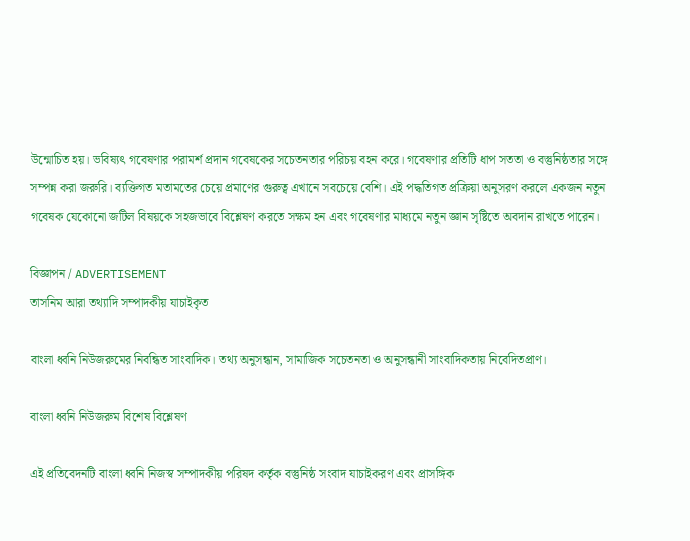উন্মোচিত হয়। ভবিষ্যৎ গবেষণার পরামর্শ প্রদান গবেষকের সচেতনতার পরিচয় বহন করে। গবেষণার প্রতিটি ধাপ সততা ও বস্তুনিষ্ঠতার সঙ্গে সম্পন্ন করা জরুরি। ব্যক্তিগত মতামতের চেয়ে প্রমাণের গুরুত্ব এখানে সবচেয়ে বেশি। এই পদ্ধতিগত প্রক্রিয়া অনুসরণ করলে একজন নতুন গবেষক যেকোনো জটিল বিষয়কে সহজভাবে বিশ্লেষণ করতে সক্ষম হন এবং গবেষণার মাধ্যমে নতুন জ্ঞান সৃষ্টিতে অবদান রাখতে পারেন।

বিজ্ঞাপন / ADVERTISEMENT
তাসনিম আরা তথ্যাদি সম্পাদকীয় যাচাইকৃত

বাংলা ধ্বনি নিউজরুমের নিবন্ধিত সাংবাদিক। তথ্য অনুসন্ধান, সামাজিক সচেতনতা ও অনুসন্ধানী সাংবাদিকতায় নিবেদিতপ্রাণ।

বাংলা ধ্বনি নিউজরুম বিশেষ বিশ্লেষণ

এই প্রতিবেদনটি বাংলা ধ্বনি নিজস্ব সম্পাদকীয় পরিষদ কর্তৃক বস্তুনিষ্ঠ সংবাদ যাচাইকরণ এবং প্রাসঙ্গিক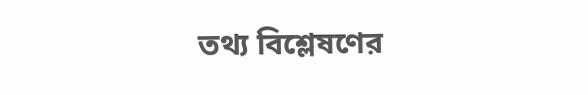তথ্য বিশ্লেষণের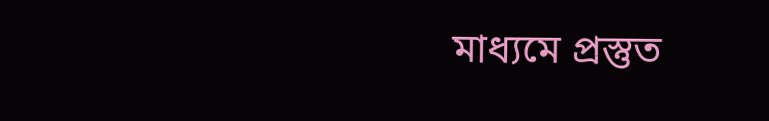মাধ্যমে প্রস্তুত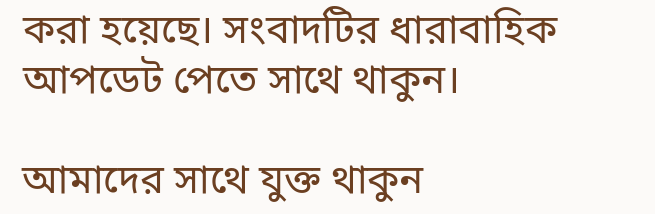করা হয়েছে। সংবাদটির ধারাবাহিক আপডেট পেতে সাথে থাকুন।

আমাদের সাথে যুক্ত থাকুন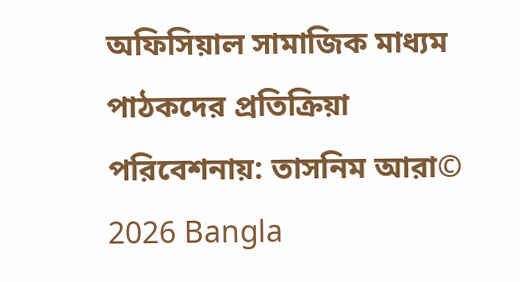অফিসিয়াল সামাজিক মাধ্যম
পাঠকদের প্রতিক্রিয়া
পরিবেশনায়: তাসনিম আরা© 2026 Bangla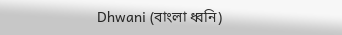Dhwani (বাংলা ধ্বনি)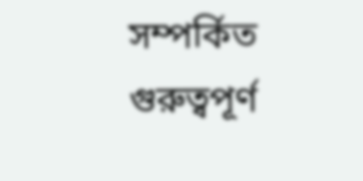সম্পর্কিত গুরুত্বপূর্ণ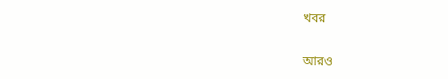খবর

আরও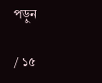পড়ুন

/ ১৫